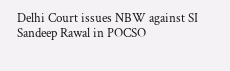Delhi Court issues NBW against SI Sandeep Rawal in POCSO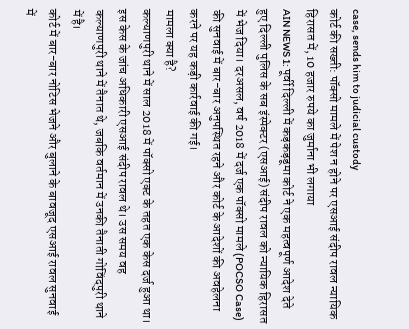case, sends him to judicial custody
कोर्ट की सख्ती: पॉक्सो मामले में पेश न होने पर एसआई संदीप रावल न्यायिक हिरासत में, 10 हजार रुपये का जुर्माना भी लगाया
AIN NEWS 1: पूर्वी दिल्ली में कड़कड़डूमा कोर्ट ने एक महत्वपूर्ण आदेश देते हुए दिल्ली पुलिस के सब इंस्पेक्टर (एसआई) संदीप रावल को न्यायिक हिरासत में भेज दिया। दरअसल, वर्ष 2018 में दर्ज एक पॉक्सो मामले (POCSO Case) की सुनवाई में बार-बार अनुपस्थित रहने और कोर्ट के आदेशों की अवहेलना करने पर यह कड़ी कार्रवाई की गई।
मामला क्या है?
कल्याणपुरी थाने में साल 2018 में पॉक्सो एक्ट के तहत एक केस दर्ज हुआ था। इस केस के जांच अधिकारी एसआई संदीप रावल थे। उस समय वह कल्याणपुरी थाने में तैनात थे, जबकि वर्तमान में उनकी तैनाती गोविंदपुरी थाने में है।
कोर्ट में बार-बार नोटिस भेजने और बुलाने के बावजूद एसआई रावल सुनवाई में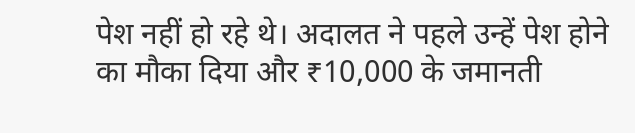पेश नहीं हो रहे थे। अदालत ने पहले उन्हें पेश होने का मौका दिया और ₹10,000 के जमानती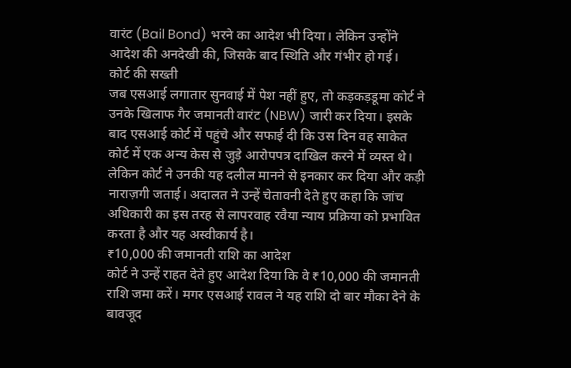वारंट (Bail Bond) भरने का आदेश भी दिया। लेकिन उन्होंने आदेश की अनदेखी की, जिसके बाद स्थिति और गंभीर हो गई।
कोर्ट की सख्ती
जब एसआई लगातार सुनवाई में पेश नहीं हुए, तो कड़कड़डूमा कोर्ट ने उनके खिलाफ गैर जमानती वारंट (NBW) जारी कर दिया। इसके बाद एसआई कोर्ट में पहुंचे और सफाई दी कि उस दिन वह साकेत कोर्ट में एक अन्य केस से जुड़े आरोपपत्र दाखिल करने में व्यस्त थे।
लेकिन कोर्ट ने उनकी यह दलील मानने से इनकार कर दिया और कड़ी नाराज़गी जताई। अदालत ने उन्हें चेतावनी देते हुए कहा कि जांच अधिकारी का इस तरह से लापरवाह रवैया न्याय प्रक्रिया को प्रभावित करता है और यह अस्वीकार्य है।
₹10,000 की जमानती राशि का आदेश
कोर्ट ने उन्हें राहत देते हुए आदेश दिया कि वे ₹10,000 की जमानती राशि जमा करें। मगर एसआई रावल ने यह राशि दो बार मौका देने के बावजूद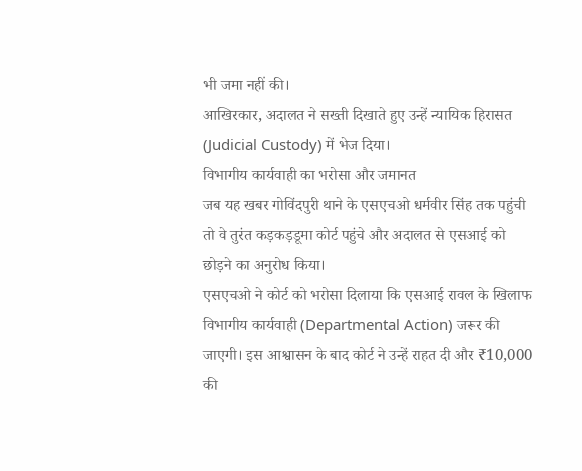भी जमा नहीं की।
आखिरकार, अदालत ने सख्ती दिखाते हुए उन्हें न्यायिक हिरासत (Judicial Custody) में भेज दिया।
विभागीय कार्यवाही का भरोसा और जमानत
जब यह खबर गोविंदपुरी थाने के एसएचओ धर्मवीर सिंह तक पहुंची तो वे तुरंत कड़कड़डूमा कोर्ट पहुंचे और अदालत से एसआई को छोड़ने का अनुरोध किया।
एसएचओ ने कोर्ट को भरोसा दिलाया कि एसआई रावल के खिलाफ विभागीय कार्यवाही (Departmental Action) जरूर की जाएगी। इस आश्वासन के बाद कोर्ट ने उन्हें राहत दी और ₹10,000 की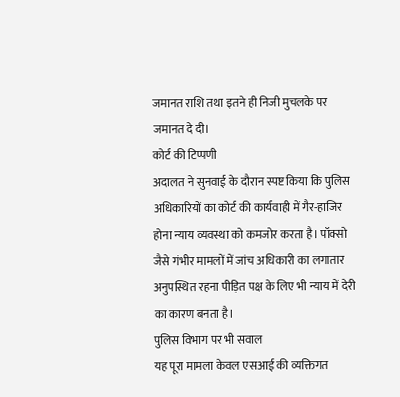जमानत राशि तथा इतने ही निजी मुचलके पर जमानत दे दी।
कोर्ट की टिप्पणी
अदालत ने सुनवाई के दौरान स्पष्ट किया कि पुलिस अधिकारियों का कोर्ट की कार्यवाही में गैर-हाजिर होना न्याय व्यवस्था को कमजोर करता है। पॉक्सो जैसे गंभीर मामलों में जांच अधिकारी का लगातार अनुपस्थित रहना पीड़ित पक्ष के लिए भी न्याय में देरी का कारण बनता है।
पुलिस विभाग पर भी सवाल
यह पूरा मामला केवल एसआई की व्यक्तिगत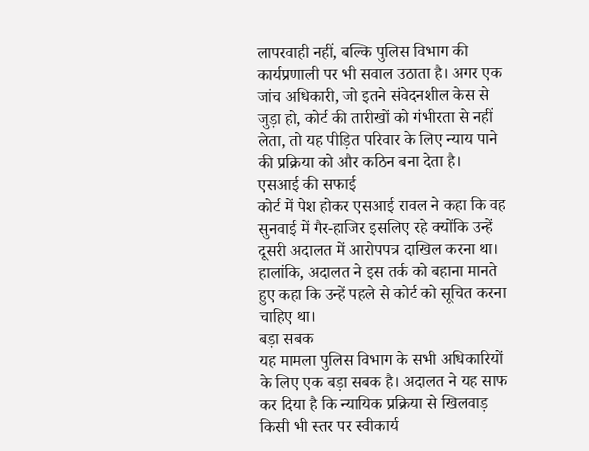लापरवाही नहीं, बल्कि पुलिस विभाग की कार्यप्रणाली पर भी सवाल उठाता है। अगर एक जांच अधिकारी, जो इतने संवेदनशील केस से जुड़ा हो, कोर्ट की तारीखों को गंभीरता से नहीं लेता, तो यह पीड़ित परिवार के लिए न्याय पाने की प्रक्रिया को और कठिन बना देता है।
एसआई की सफाई
कोर्ट में पेश होकर एसआई रावल ने कहा कि वह सुनवाई में गैर-हाजिर इसलिए रहे क्योंकि उन्हें दूसरी अदालत में आरोपपत्र दाखिल करना था। हालांकि, अदालत ने इस तर्क को बहाना मानते हुए कहा कि उन्हें पहले से कोर्ट को सूचित करना चाहिए था।
बड़ा सबक
यह मामला पुलिस विभाग के सभी अधिकारियों के लिए एक बड़ा सबक है। अदालत ने यह साफ कर दिया है कि न्यायिक प्रक्रिया से खिलवाड़ किसी भी स्तर पर स्वीकार्य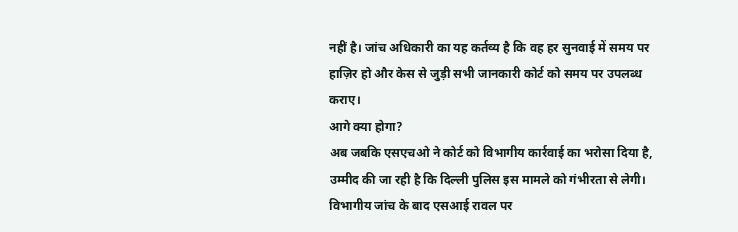नहीं है। जांच अधिकारी का यह कर्तव्य है कि वह हर सुनवाई में समय पर हाज़िर हो और केस से जुड़ी सभी जानकारी कोर्ट को समय पर उपलब्ध कराए।
आगे क्या होगा?
अब जबकि एसएचओ ने कोर्ट को विभागीय कार्रवाई का भरोसा दिया है, उम्मीद की जा रही है कि दिल्ली पुलिस इस मामले को गंभीरता से लेगी। विभागीय जांच के बाद एसआई रावल पर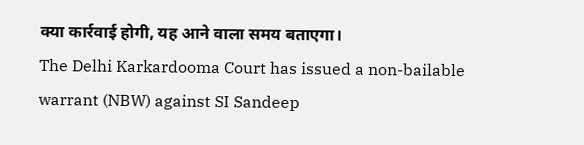क्या कार्रवाई होगी, यह आने वाला समय बताएगा।
The Delhi Karkardooma Court has issued a non-bailable warrant (NBW) against SI Sandeep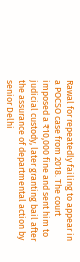Rawal for repeatedly failing to appear in a POCSO case from 2018. The court imposed a ₹10,000 fine and sent him to judicial custody, later granting bail after the assurance of departmental action by senior Delhi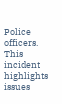Police officers. This incident highlights issues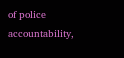of police accountability,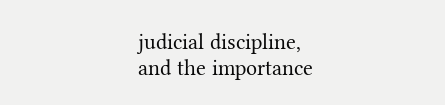judicial discipline, and the importance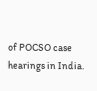of POCSO case hearings in India.